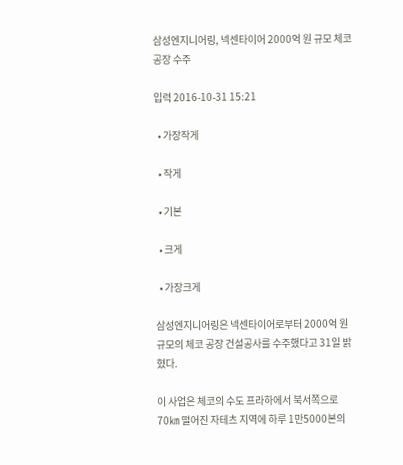삼성엔지니어링, 넥센타이어 2000억 원 규모 체코 공장 수주

입력 2016-10-31 15:21

  • 가장작게

  • 작게

  • 기본

  • 크게

  • 가장크게

삼성엔지니어링은 넥센타이어로부터 2000억 원 규모의 체코 공장 건설공사를 수주했다고 31일 밝혔다.

이 사업은 체코의 수도 프라하에서 북서쪽으로 70㎞ 떨어진 자테츠 지역에 하루 1만5000본의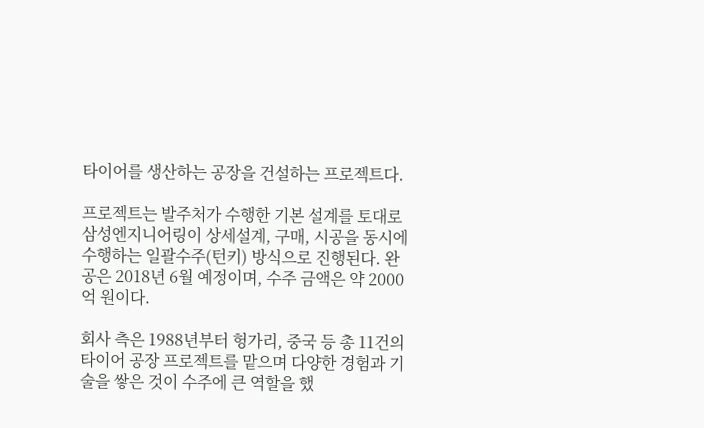타이어를 생산하는 공장을 건설하는 프로젝트다.

프로젝트는 발주처가 수행한 기본 설계를 토대로 삼성엔지니어링이 상세설계, 구매, 시공을 동시에 수행하는 일괄수주(턴키) 방식으로 진행된다. 완공은 2018년 6월 예정이며, 수주 금액은 약 2000억 원이다.

회사 측은 1988년부터 헝가리, 중국 등 총 11건의 타이어 공장 프로젝트를 맡으며 다양한 경험과 기술을 쌓은 것이 수주에 큰 역할을 했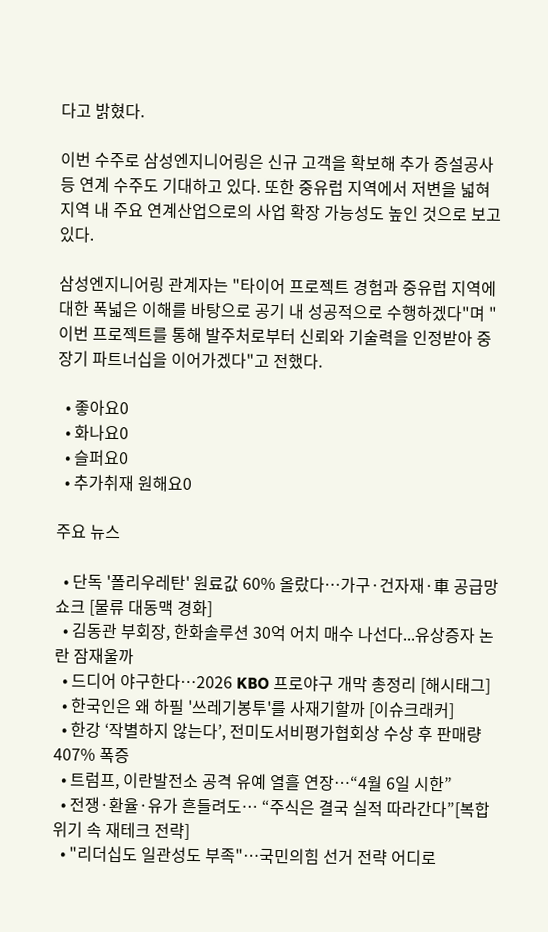다고 밝혔다.

이번 수주로 삼성엔지니어링은 신규 고객을 확보해 추가 증설공사 등 연계 수주도 기대하고 있다. 또한 중유럽 지역에서 저변을 넓혀 지역 내 주요 연계산업으로의 사업 확장 가능성도 높인 것으로 보고 있다.

삼성엔지니어링 관계자는 "타이어 프로젝트 경험과 중유럽 지역에 대한 폭넓은 이해를 바탕으로 공기 내 성공적으로 수행하겠다"며 "이번 프로젝트를 통해 발주처로부터 신뢰와 기술력을 인정받아 중장기 파트너십을 이어가겠다"고 전했다.

  • 좋아요0
  • 화나요0
  • 슬퍼요0
  • 추가취재 원해요0

주요 뉴스

  • 단독 '폴리우레탄' 원료값 60% 올랐다…가구·건자재·車 공급망 쇼크 [물류 대동맥 경화]
  • 김동관 부회장, 한화솔루션 30억 어치 매수 나선다...유상증자 논란 잠재울까
  • 드디어 야구한다…2026 KBO 프로야구 개막 총정리 [해시태그]
  • 한국인은 왜 하필 '쓰레기봉투'를 사재기할까 [이슈크래커]
  • 한강 ‘작별하지 않는다’, 전미도서비평가협회상 수상 후 판매량 407% 폭증
  • 트럼프, 이란발전소 공격 유예 열흘 연장…“4월 6일 시한”
  • 전쟁·환율·유가 흔들려도… “주식은 결국 실적 따라간다”[복합위기 속 재테크 전략]
  • "리더십도 일관성도 부족"…국민의힘 선거 전략 어디로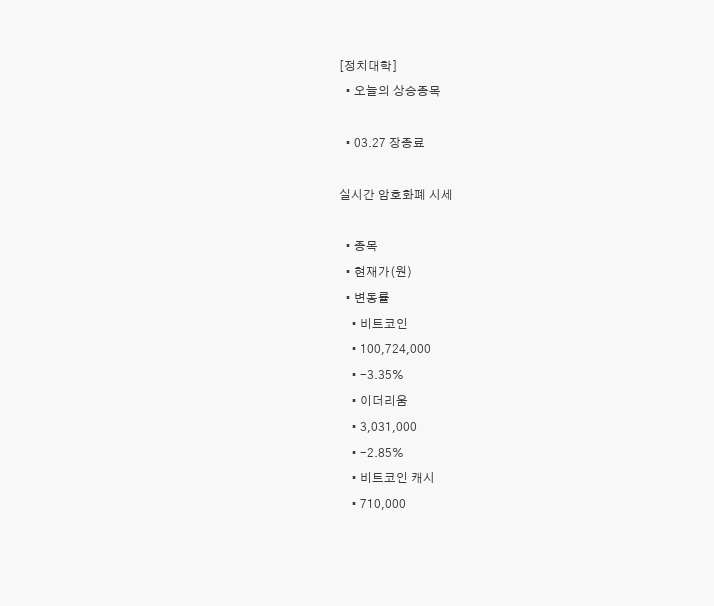[정치대학]
  • 오늘의 상승종목

  • 03.27 장종료

실시간 암호화폐 시세

  • 종목
  • 현재가(원)
  • 변동률
    • 비트코인
    • 100,724,000
    • -3.35%
    • 이더리움
    • 3,031,000
    • -2.85%
    • 비트코인 캐시
    • 710,000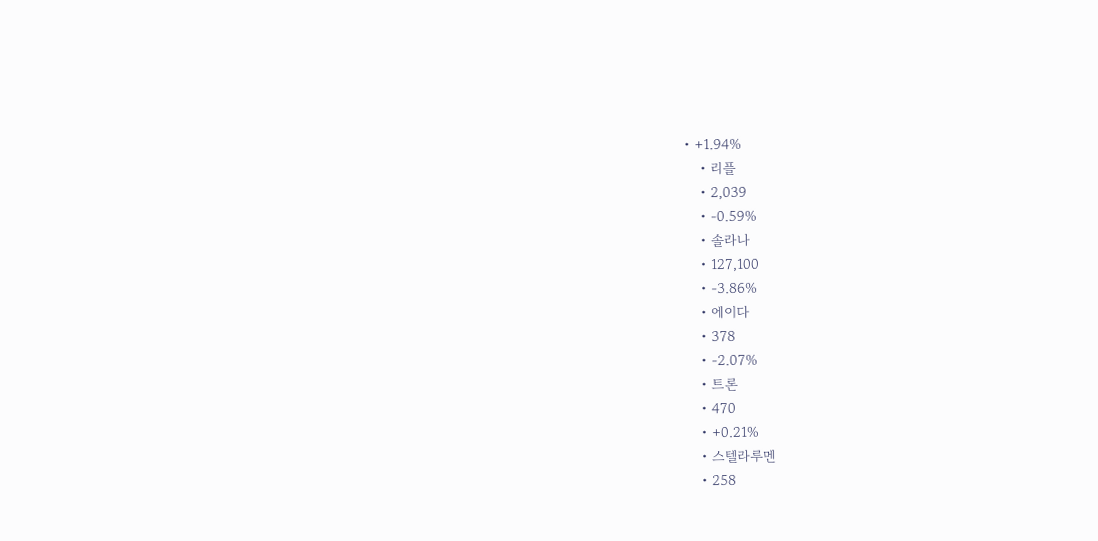• +1.94%
    • 리플
    • 2,039
    • -0.59%
    • 솔라나
    • 127,100
    • -3.86%
    • 에이다
    • 378
    • -2.07%
    • 트론
    • 470
    • +0.21%
    • 스텔라루멘
    • 258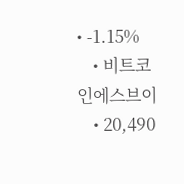• -1.15%
    • 비트코인에스브이
    • 20,490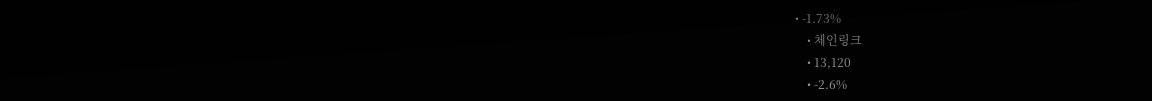• -1.73%
    • 체인링크
    • 13,120
    • -2.6%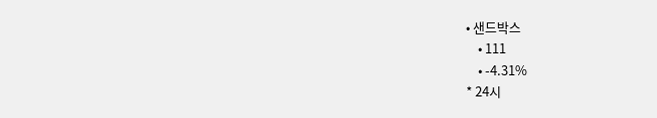• 샌드박스
    • 111
    • -4.31%
* 24시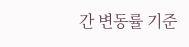간 변동률 기준